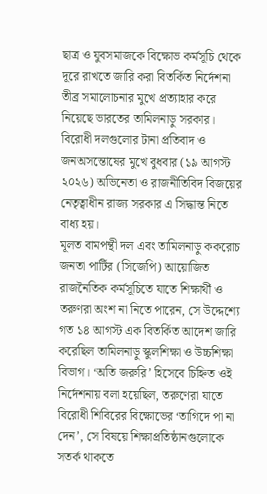ছাত্র ও যুবসমাজকে বিক্ষোভ কর্মসূচি থেকে দূরে রাখতে জারি করা বিতর্কিত নির্দেশনা তীব্র সমালোচনার মুখে প্রত্যাহার করে নিয়েছে ভারতের তামিলনাড়ু সরকার। বিরোধী দলগুলোর টানা প্রতিবাদ ও জনঅসন্তোষের মুখে বুধবার (১৯ আগস্ট ২০২৬) অভিনেতা ও রাজনীতিবিদ বিজয়ের নেতৃত্বাধীন রাজ্য সরকার এ সিদ্ধান্ত নিতে বাধ্য হয়।
মূলত বামপন্থী দল এবং তামিলনাড়ু ককরোচ জনতা পার্টির (সিজেপি) আয়োজিত রাজনৈতিক কর্মসূচিতে যাতে শিক্ষার্থী ও তরুণরা অংশ না নিতে পারেন, সে উদ্দেশ্যে গত ১৪ আগস্ট এক বিতর্কিত আদেশ জারি করেছিল তামিলনাড়ু স্কুলশিক্ষা ও উচ্চশিক্ষা বিভাগ। ‘অতি জরুরি’ হিসেবে চিহ্নিত ওই নির্দেশনায় বলা হয়েছিল, তরুণেরা যাতে বিরোধী শিবিরের বিক্ষোভের ‘তাগিদে পা না দেন’, সে বিষয়ে শিক্ষাপ্রতিষ্ঠানগুলোকে সতর্ক থাকতে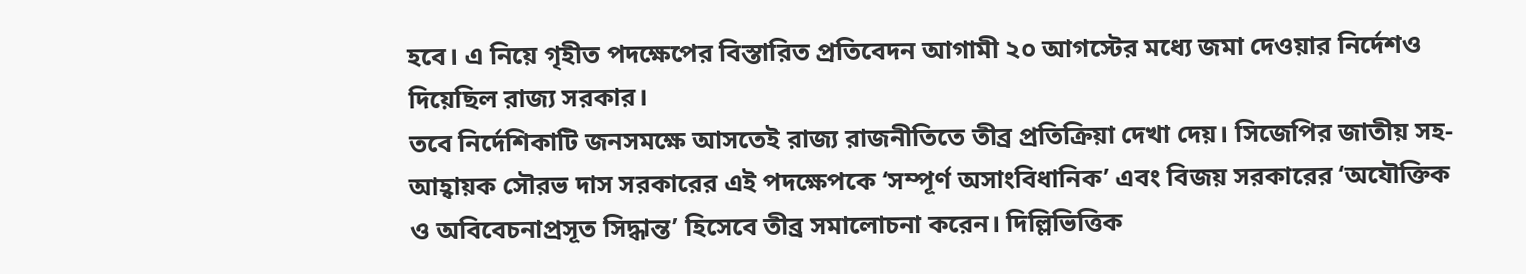হবে। এ নিয়ে গৃহীত পদক্ষেপের বিস্তারিত প্রতিবেদন আগামী ২০ আগস্টের মধ্যে জমা দেওয়ার নির্দেশও দিয়েছিল রাজ্য সরকার।
তবে নির্দেশিকাটি জনসমক্ষে আসতেই রাজ্য রাজনীতিতে তীব্র প্রতিক্রিয়া দেখা দেয়। সিজেপির জাতীয় সহ-আহ্বায়ক সৌরভ দাস সরকারের এই পদক্ষেপকে ‘সম্পূর্ণ অসাংবিধানিক’ এবং বিজয় সরকারের ‘অযৌক্তিক ও অবিবেচনাপ্রসূত সিদ্ধান্ত’ হিসেবে তীব্র সমালোচনা করেন। দিল্লিভিত্তিক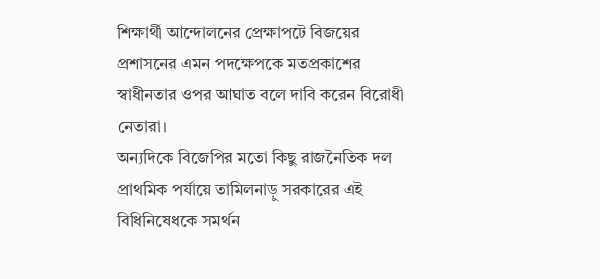শিক্ষার্থী আন্দোলনের প্রেক্ষাপটে বিজয়ের প্রশাসনের এমন পদক্ষেপকে মতপ্রকাশের স্বাধীনতার ওপর আঘাত বলে দাবি করেন বিরোধী নেতারা।
অন্যদিকে বিজেপির মতো কিছু রাজনৈতিক দল প্রাথমিক পর্যায়ে তামিলনাড়ু সরকারের এই বিধিনিষেধকে সমর্থন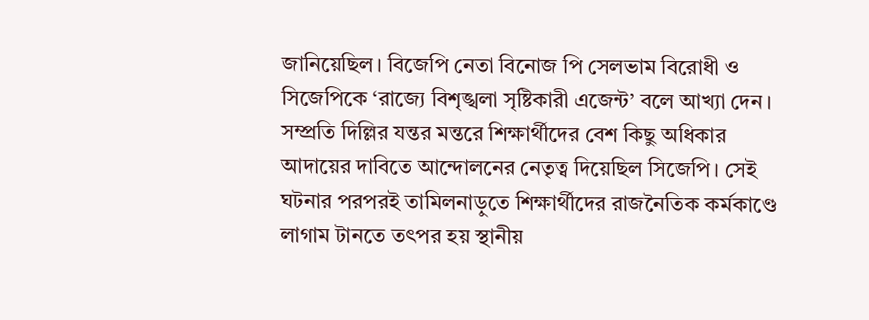জানিয়েছিল। বিজেপি নেতা বিনোজ পি সেলভাম বিরোধী ও সিজেপিকে ‘রাজ্যে বিশৃঙ্খলা সৃষ্টিকারী এজেন্ট’ বলে আখ্যা দেন।
সম্প্রতি দিল্লির যন্তর মন্তরে শিক্ষার্থীদের বেশ কিছু অধিকার আদায়ের দাবিতে আন্দোলনের নেতৃত্ব দিয়েছিল সিজেপি। সেই ঘটনার পরপরই তামিলনাড়ুতে শিক্ষার্থীদের রাজনৈতিক কর্মকাণ্ডে লাগাম টানতে তৎপর হয় স্থানীয়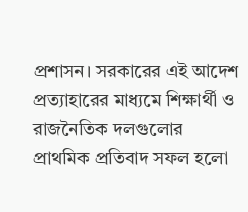প্রশাসন। সরকারের এই আদেশ প্রত্যাহারের মাধ্যমে শিক্ষার্থী ও রাজনৈতিক দলগুলোর প্রাথমিক প্রতিবাদ সফল হলো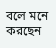বলে মনে করছেন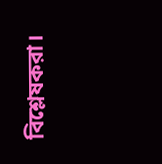বিশ্লেষকরা।